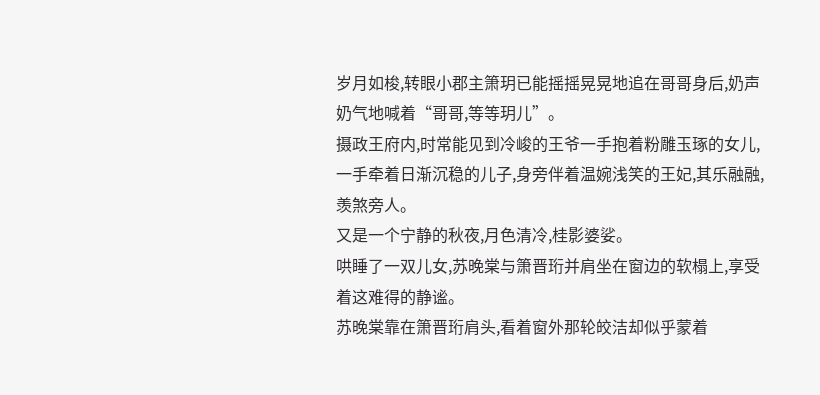岁月如梭,转眼小郡主箫玥已能摇摇晃晃地追在哥哥身后,奶声奶气地喊着“哥哥,等等玥儿”。
摄政王府内,时常能见到冷峻的王爷一手抱着粉雕玉琢的女儿,一手牵着日渐沉稳的儿子,身旁伴着温婉浅笑的王妃,其乐融融,羡煞旁人。
又是一个宁静的秋夜,月色清冷,桂影婆娑。
哄睡了一双儿女,苏晚棠与箫晋珩并肩坐在窗边的软榻上,享受着这难得的静谧。
苏晚棠靠在箫晋珩肩头,看着窗外那轮皎洁却似乎蒙着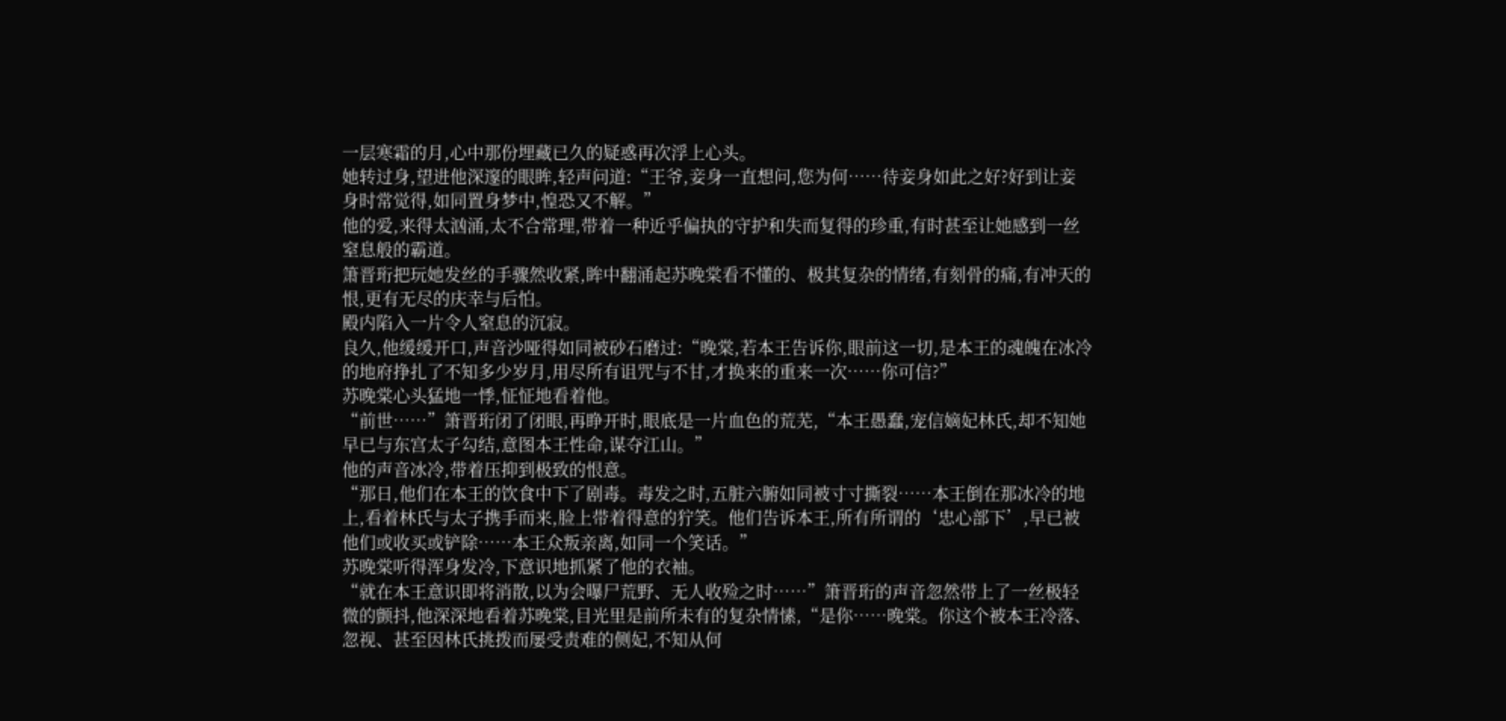一层寒霜的月,心中那份埋藏已久的疑惑再次浮上心头。
她转过身,望进他深邃的眼眸,轻声问道:“王爷,妾身一直想问,您为何……待妾身如此之好?好到让妾身时常觉得,如同置身梦中,惶恐又不解。”
他的爱,来得太汹涌,太不合常理,带着一种近乎偏执的守护和失而复得的珍重,有时甚至让她感到一丝窒息般的霸道。
箫晋珩把玩她发丝的手骤然收紧,眸中翻涌起苏晚棠看不懂的、极其复杂的情绪,有刻骨的痛,有冲天的恨,更有无尽的庆幸与后怕。
殿内陷入一片令人窒息的沉寂。
良久,他缓缓开口,声音沙哑得如同被砂石磨过:“晚棠,若本王告诉你,眼前这一切,是本王的魂魄在冰冷的地府挣扎了不知多少岁月,用尽所有诅咒与不甘,才换来的重来一次……你可信?”
苏晚棠心头猛地一悸,怔怔地看着他。
“前世……”箫晋珩闭了闭眼,再睁开时,眼底是一片血色的荒芜,“本王愚蠢,宠信嫡妃林氏,却不知她早已与东宫太子勾结,意图本王性命,谋夺江山。”
他的声音冰冷,带着压抑到极致的恨意。
“那日,他们在本王的饮食中下了剧毒。毒发之时,五脏六腑如同被寸寸撕裂……本王倒在那冰冷的地上,看着林氏与太子携手而来,脸上带着得意的狞笑。他们告诉本王,所有所谓的‘忠心部下’,早已被他们或收买或铲除……本王众叛亲离,如同一个笑话。”
苏晚棠听得浑身发冷,下意识地抓紧了他的衣袖。
“就在本王意识即将消散,以为会曝尸荒野、无人收殓之时……”箫晋珩的声音忽然带上了一丝极轻微的颤抖,他深深地看着苏晚棠,目光里是前所未有的复杂情愫,“是你……晚棠。你这个被本王冷落、忽视、甚至因林氏挑拨而屡受责难的侧妃,不知从何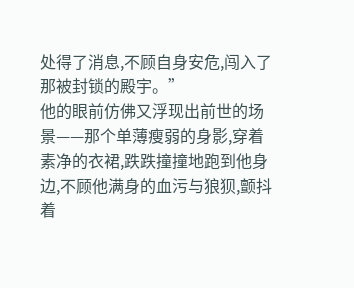处得了消息,不顾自身安危,闯入了那被封锁的殿宇。”
他的眼前仿佛又浮现出前世的场景——那个单薄瘦弱的身影,穿着素净的衣裙,跌跌撞撞地跑到他身边,不顾他满身的血污与狼狈,颤抖着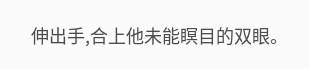伸出手,合上他未能瞑目的双眼。